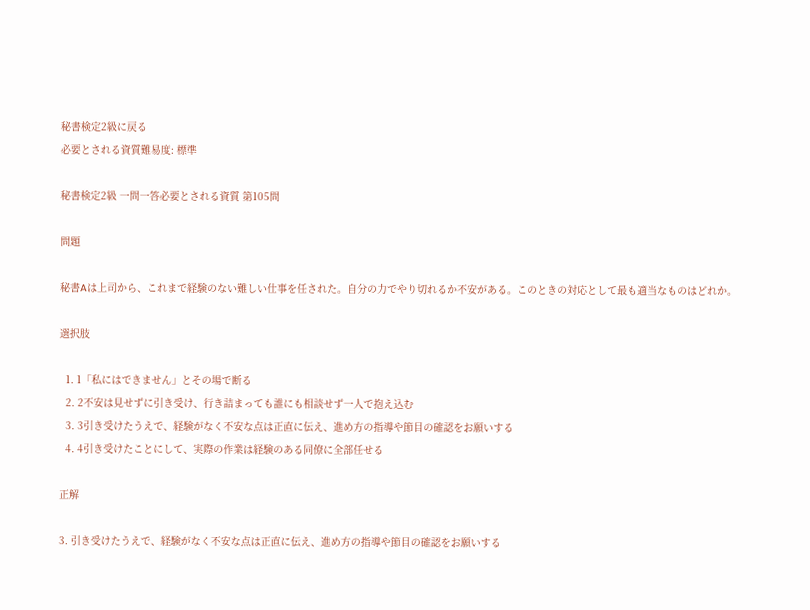秘書検定2級に戻る
必要とされる資質難易度: 標準

秘書検定2級 一問一答必要とされる資質 第105問

問題

秘書Aは上司から、これまで経験のない難しい仕事を任された。自分の力でやり切れるか不安がある。このときの対応として最も適当なものはどれか。

選択肢

  1. 1「私にはできません」とその場で断る
  2. 2不安は見せずに引き受け、行き詰まっても誰にも相談せず一人で抱え込む
  3. 3引き受けたうえで、経験がなく不安な点は正直に伝え、進め方の指導や節目の確認をお願いする
  4. 4引き受けたことにして、実際の作業は経験のある同僚に全部任せる

正解

3. 引き受けたうえで、経験がなく不安な点は正直に伝え、進め方の指導や節目の確認をお願いする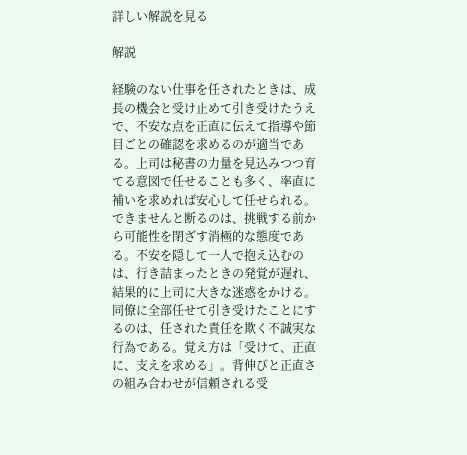詳しい解説を見る

解説

経験のない仕事を任されたときは、成長の機会と受け止めて引き受けたうえで、不安な点を正直に伝えて指導や節目ごとの確認を求めるのが適当である。上司は秘書の力量を見込みつつ育てる意図で任せることも多く、率直に補いを求めれば安心して任せられる。できませんと断るのは、挑戦する前から可能性を閉ざす消極的な態度である。不安を隠して一人で抱え込むのは、行き詰まったときの発覚が遅れ、結果的に上司に大きな迷惑をかける。同僚に全部任せて引き受けたことにするのは、任された責任を欺く不誠実な行為である。覚え方は「受けて、正直に、支えを求める」。背伸びと正直さの組み合わせが信頼される受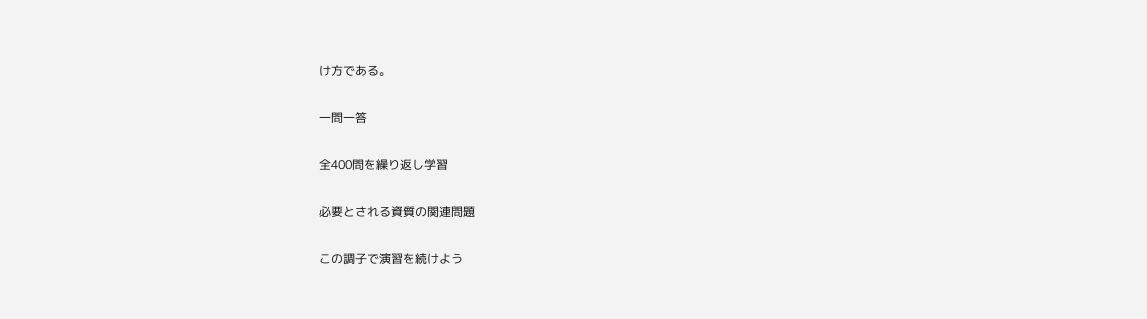け方である。

一問一答

全400問を繰り返し学習

必要とされる資質の関連問題

この調子で演習を続けよう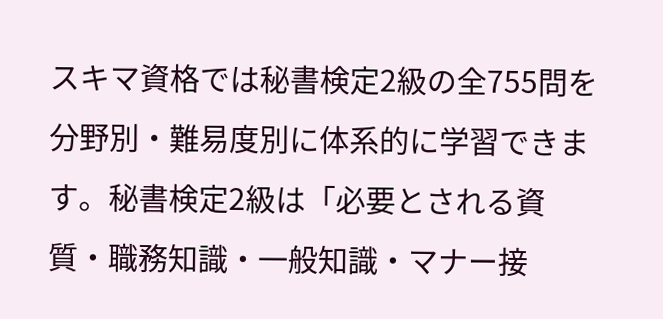スキマ資格では秘書検定2級の全755問を分野別・難易度別に体系的に学習できます。秘書検定2級は「必要とされる資質・職務知識・一般知識・マナー接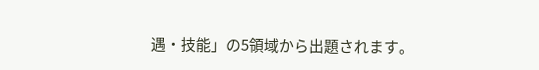遇・技能」の5領域から出題されます。